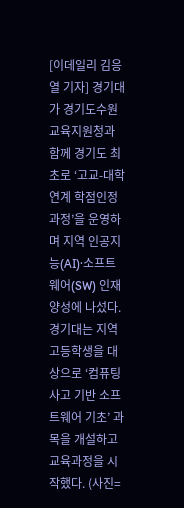[이데일리 김응열 기자] 경기대가 경기도수원교육지원청과 함께 경기도 최초로 ‘고교-대학 연계 학점인정 과정’을 운영하며 지역 인공지능(AI)·소프트웨어(SW) 인재 양성에 나섰다.
경기대는 지역 고등학생을 대상으로 ‘컴퓨팅 사고 기반 소프트웨어 기초’ 과목을 개설하고 교육과정을 시작했다. (사진=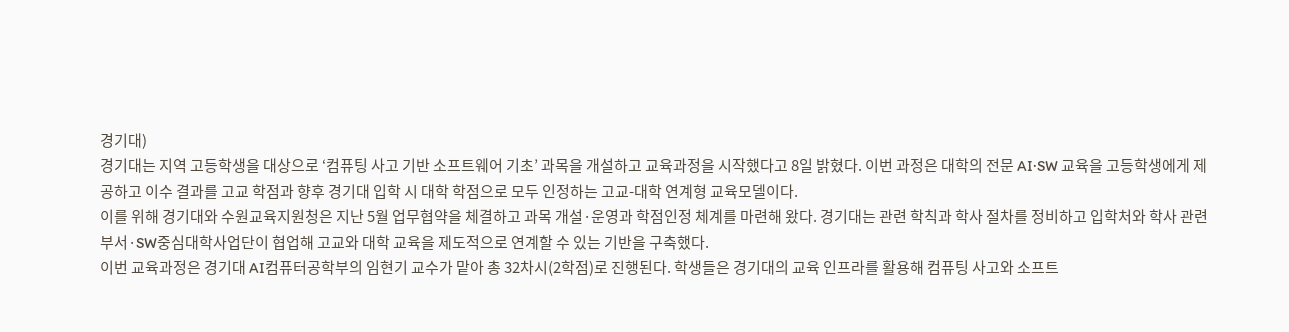경기대)
경기대는 지역 고등학생을 대상으로 ‘컴퓨팅 사고 기반 소프트웨어 기초’ 과목을 개설하고 교육과정을 시작했다고 8일 밝혔다. 이번 과정은 대학의 전문 AI·SW 교육을 고등학생에게 제공하고 이수 결과를 고교 학점과 향후 경기대 입학 시 대학 학점으로 모두 인정하는 고교-대학 연계형 교육모델이다.
이를 위해 경기대와 수원교육지원청은 지난 5월 업무협약을 체결하고 과목 개설·운영과 학점인정 체계를 마련해 왔다. 경기대는 관련 학칙과 학사 절차를 정비하고 입학처와 학사 관련 부서·SW중심대학사업단이 협업해 고교와 대학 교육을 제도적으로 연계할 수 있는 기반을 구축했다.
이번 교육과정은 경기대 AI컴퓨터공학부의 임현기 교수가 맡아 총 32차시(2학점)로 진행된다. 학생들은 경기대의 교육 인프라를 활용해 컴퓨팅 사고와 소프트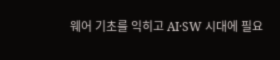웨어 기초를 익히고 AI·SW 시대에 필요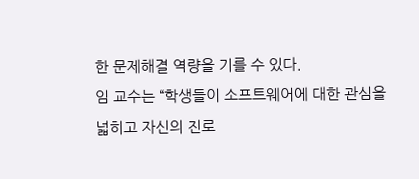한 문제해결 역량을 기를 수 있다.
임 교수는 “학생들이 소프트웨어에 대한 관심을 넓히고 자신의 진로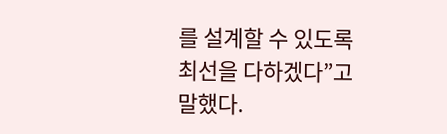를 설계할 수 있도록 최선을 다하겠다”고 말했다.